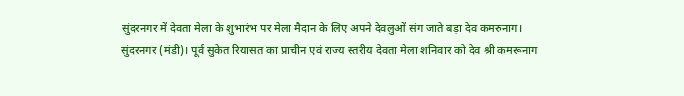सुंदरनगर में देवता मेला के शुभारंभ पर मेला मैदान के लिए अपने देवलुओं संग जाते बड़ा देव कमरुनाग।
सुंदरनगर (मंडी)। पूर्व सुकेत रियासत का प्राचीन एवं राज्य स्तरीय देवता मेला शनिवार को देव श्री कमरूनाग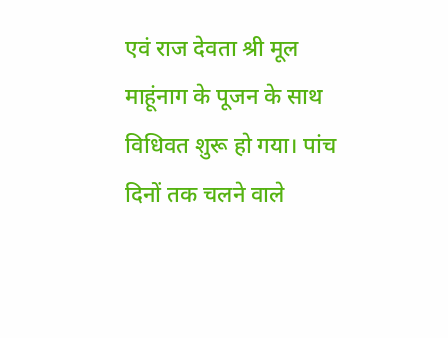एवं राज देवता श्री मूल माहूंनाग के पूजन के साथ विधिवत शुरू हो गया। पांच दिनों तक चलने वाले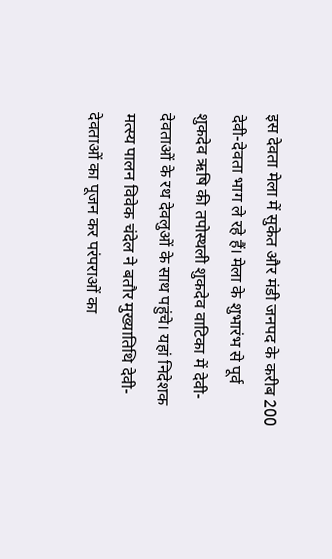इस देवता मेला में सुकेत और मंडी जनपद के करीब 200 देवी-देवता भाग ले रहे हैं। मेला के शुभारंभ से पूर्व शुकदेव ऋषि की तपोस्थली शुकदेव वाटिका में देवी-देवताओं के रथ देवलुओं के साथ पहुंचे। यहां निदेशक मत्स्य पालन विवेक चंदेल ने बतौर मुख्यातिथि देवी-देवताओं का पूजन कर परंपराओं का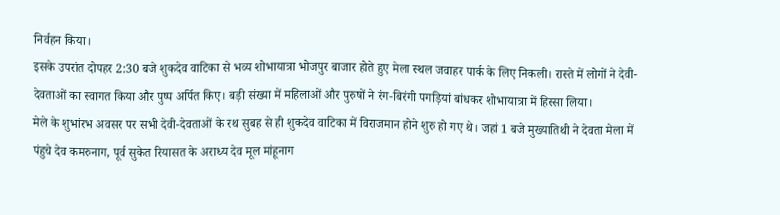निर्वहन किया।
इसके उपरांत दोपहर 2:30 बजे शुकदेव वाटिका से भव्य शोभायात्रा भोजपुर बाजार होते हुए मेला स्थल जवाहर पार्क के लिए निकली। रास्ते में लोगों ने देवी-देवताओं का स्वागत किया और पुष्प अर्पित किए। बड़ी संख्या में महिलाओं और पुरुषों ने रंग-बिरंगी पगड़ियां बांधकर शोभायात्रा में हिस्सा लिया।
मेले के शुभांरभ अवसर पर सभी देवी-देवताओं के रथ सुबह से ही शुकदेव वाटिका में विराजमान होने शुरु हो गए थे। जहां 1 बजे मुख्यातिथी ने देवता मेला में पंहुचे देव कमरुनाग, पूर्व सुकेत रियासत के अराध्य देव मूल मांहूनाग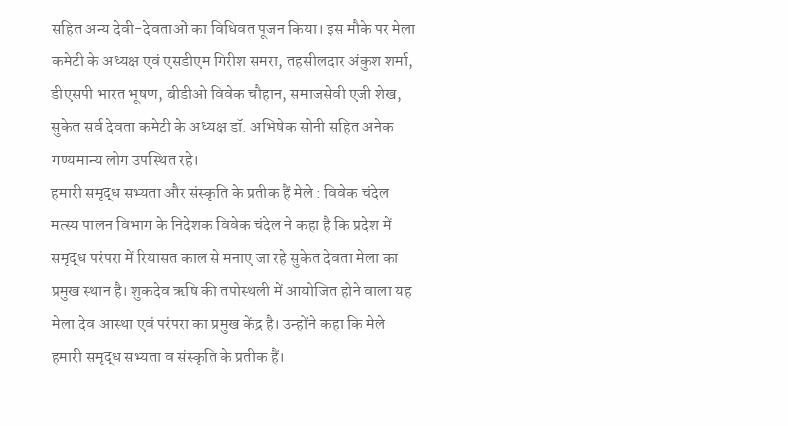सहित अन्य देवी-देवताओं का विधिवत पूजन किया। इस मौके पर मेला कमेटी के अध्यक्ष एवं एसडीएम गिरीश समरा, तहसीलदार अंकुश शर्मा, डीएसपी भारत भूषण, बीडीओ विवेक चौहान, समाजसेवी एजी शेख, सुकेत सर्व देवता कमेटी के अध्यक्ष डॉ. अभिषेक सोनी सहित अनेक गण्यमान्य लोग उपस्थित रहे।
हमारी समृद्ध सभ्यता और संस्कृति के प्रतीक हैं मेले : विवेक चंदेल
मत्स्य पालन विभाग के निदेशक विवेक चंदेल ने कहा है कि प्रदेश में समृद्ध परंपरा में रियासत काल से मनाए जा रहे सुकेत देवता मेला का प्रमुख स्थान है। शुकदेव ऋषि की तपोस्थली में आयोजित होने वाला यह मेला देव आस्था एवं परंपरा का प्रमुख केंद्र है। उन्होंने कहा कि मेले हमारी समृद्ध सभ्यता व संस्कृति के प्रतीक हैं।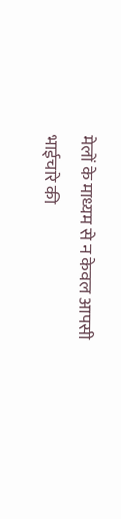मेलों के माध्यम से न केवल आपसी भाईचारे की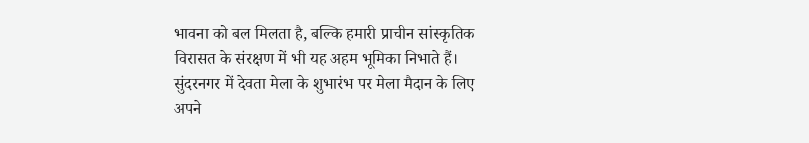भावना को बल मिलता है, बल्कि हमारी प्राचीन सांस्कृतिक विरासत के संरक्षण में भी यह अहम भूमिका निभाते हैं।
सुंदरनगर में देवता मेला के शुभारंभ पर मेला मैदान के लिए अपने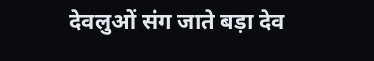देवलुओं संग जाते बड़ा देव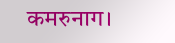कमरुनाग।